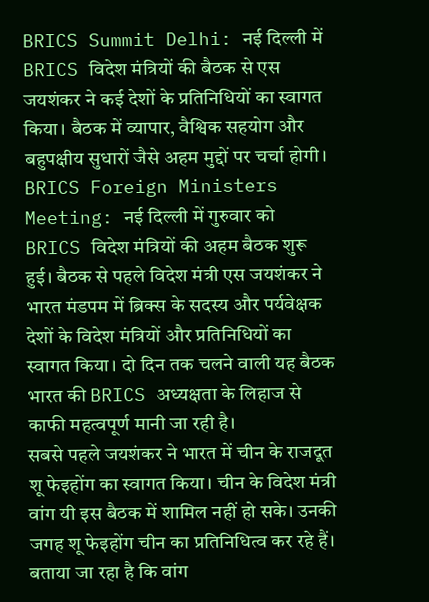BRICS Summit Delhi: नई दिल्ली में BRICS विदेश मंत्रियों की बैठक से एस जयशंकर ने कई देशों के प्रतिनिधियों का स्वागत किया। बैठक में व्यापार, वैश्विक सहयोग और बहुपक्षीय सुधारों जैसे अहम मुद्दों पर चर्चा होगी।
BRICS Foreign Ministers Meeting: नई दिल्ली में गुरुवार को BRICS विदेश मंत्रियों की अहम बैठक शुरू हुई। बैठक से पहले विदेश मंत्री एस जयशंकर ने भारत मंडपम में ब्रिक्स के सदस्य और पर्यवेक्षक देशों के विदेश मंत्रियों और प्रतिनिधियों का स्वागत किया। दो दिन तक चलने वाली यह बैठक भारत की BRICS अध्यक्षता के लिहाज से काफी महत्वपूर्ण मानी जा रही है।
सबसे पहले जयशंकर ने भारत में चीन के राजदूत शू फेइहोंग का स्वागत किया। चीन के विदेश मंत्री वांग यी इस बैठक में शामिल नहीं हो सके। उनकी जगह शू फेइहोंग चीन का प्रतिनिधित्व कर रहे हैं। बताया जा रहा है कि वांग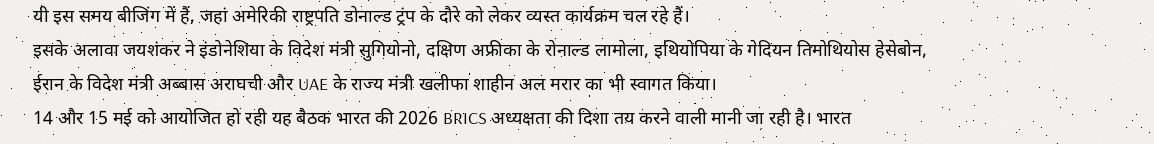यी इस समय बीजिंग में हैं, जहां अमेरिकी राष्ट्रपति डोनाल्ड ट्रंप के दौरे को लेकर व्यस्त कार्यक्रम चल रहे हैं।
इसके अलावा जयशंकर ने इंडोनेशिया के विदेश मंत्री सुगियोनो, दक्षिण अफ्रीका के रोनाल्ड लामोला, इथियोपिया के गेदियन तिमोथियोस हेसेबोन, ईरान के विदेश मंत्री अब्बास अराघची और UAE के राज्य मंत्री खलीफा शाहीन अल मरार का भी स्वागत किया।
14 और 15 मई को आयोजित हो रही यह बैठक भारत की 2026 BRICS अध्यक्षता की दिशा तय करने वाली मानी जा रही है। भारत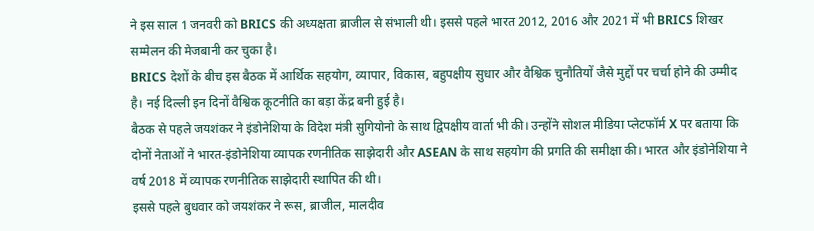ने इस साल 1 जनवरी को BRICS की अध्यक्षता ब्राजील से संभाली थी। इससे पहले भारत 2012, 2016 और 2021 में भी BRICS शिखर सम्मेलन की मेजबानी कर चुका है।
BRICS देशों के बीच इस बैठक में आर्थिक सहयोग, व्यापार, विकास, बहुपक्षीय सुधार और वैश्विक चुनौतियों जैसे मुद्दों पर चर्चा होने की उम्मीद है। नई दिल्ली इन दिनों वैश्विक कूटनीति का बड़ा केंद्र बनी हुई है।
बैठक से पहले जयशंकर ने इंडोनेशिया के विदेश मंत्री सुगियोनो के साथ द्विपक्षीय वार्ता भी की। उन्होंने सोशल मीडिया प्लेटफॉर्म X पर बताया कि दोनों नेताओं ने भारत-इंडोनेशिया व्यापक रणनीतिक साझेदारी और ASEAN के साथ सहयोग की प्रगति की समीक्षा की। भारत और इंडोनेशिया ने वर्ष 2018 में व्यापक रणनीतिक साझेदारी स्थापित की थी।
इससे पहले बुधवार को जयशंकर ने रूस, ब्राजील, मालदीव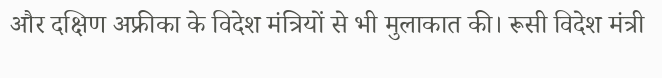और दक्षिण अफ्रीका के विदेश मंत्रियों से भी मुलाकात की। रूसी विदेश मंत्री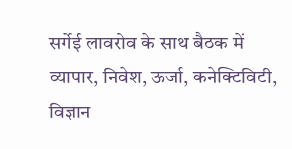सर्गेई लावरोव के साथ बैठक में व्यापार, निवेश, ऊर्जा, कनेक्टिविटी, विज्ञान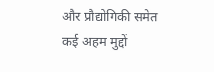और प्रौद्योगिकी समेत कई अहम मुद्दों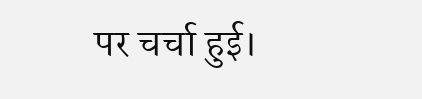पर चर्चा हुई।